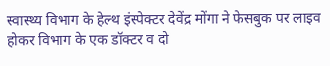स्वास्थ्य विभाग के हेल्थ इंस्पेक्टर देवेंद्र मोंगा ने फेसबुक पर लाइव होकर विभाग के एक डॉक्टर व दो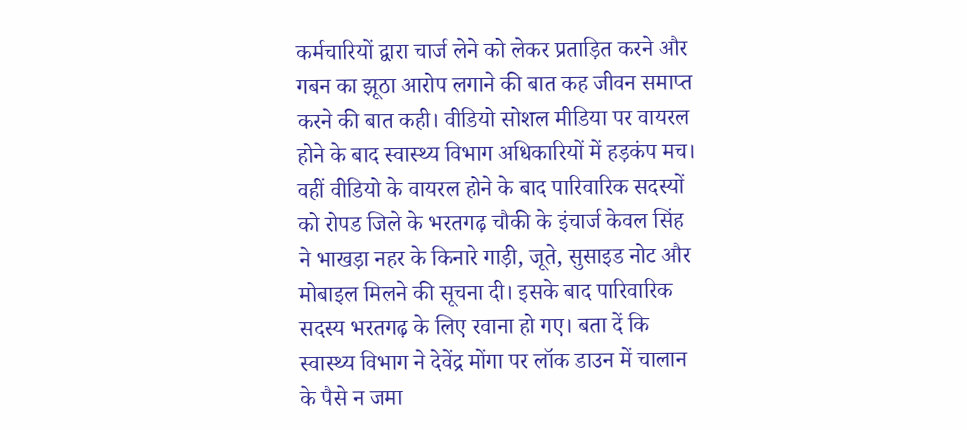कर्मचारियों द्वारा चार्ज लेने को लेकर प्रताड़ित करने और गबन का झूठा आरोप लगाने की बात कह जीवन समाप्त करने की बात कही। वीडियो सोशल मीडिया पर वायरल होने के बाद स्वास्थ्य विभाग अधिकारियों में हड़कंप मच। वहीं वीडियो के वायरल होने के बाद पारिवारिक सदस्यों को रोपड जिले के भरतगढ़ चौकी के इंचार्ज केवल सिंह ने भाखड़ा नहर के किनारे गाड़ी, जूते, सुसाइड नोट और मोबाइल मिलने की सूचना दी। इसके बाद पारिवारिक सदस्य भरतगढ़ के लिए रवाना हो गए। बता दें कि स्वास्थ्य विभाग ने देवेंद्र मोंगा पर लॉक डाउन में चालान के पैसे न जमा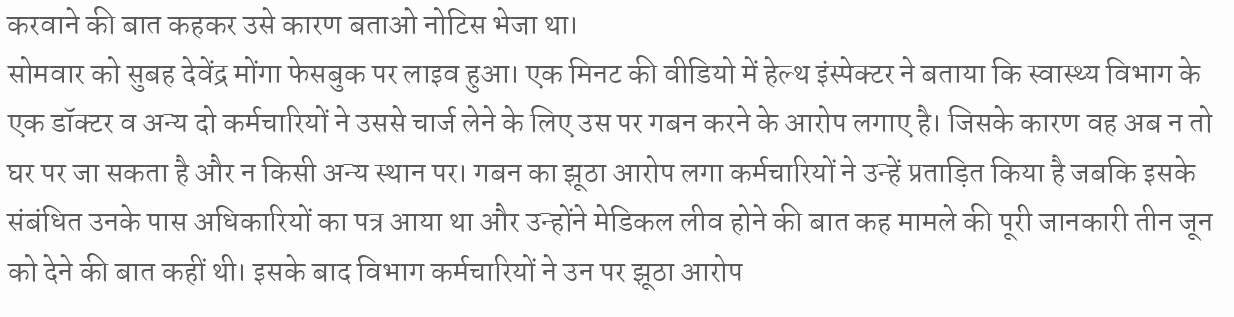करवाने की बात कहकर उसे कारण बताओ नोटिस भेजा था।
सोमवार को सुबह देवेंद्र मोंगा फेसबुक पर लाइव हुआ। एक मिनट की वीडियो में हेल्थ इंस्पेक्टर ने बताया कि स्वास्थ्य विभाग के एक डॉक्टर व अन्य दो कर्मचारियों ने उससे चार्ज लेने के लिए उस पर गबन करने के आरोप लगाए है। जिसके कारण वह अब न तो घर पर जा सकता है और न किसी अन्य स्थान पर। गबन का झूठा आरोप लगा कर्मचारियों ने उन्हें प्रताड़ित किया है जबकि इसके संबंधित उनके पास अधिकारियों का पत्र आया था और उन्होंने मेडिकल लीव होने की बात कह मामले की पूरी जानकारी तीन जून को देने की बात कहीं थी। इसके बाद विभाग कर्मचारियों ने उन पर झूठा आरोप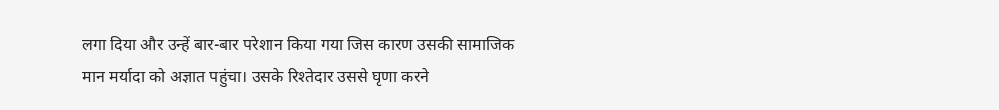लगा दिया और उन्हें बार-बार परेशान किया गया जिस कारण उसकी सामाजिक मान मर्यादा को अज्ञात पहुंचा। उसके रिश्तेदार उससे घृणा करने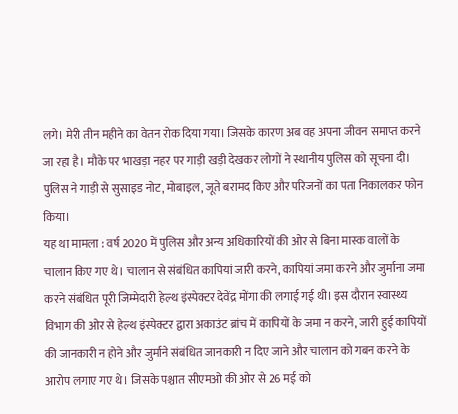लगे। मेरी तीन महीने का वेतन रोक दिया गया। जिसके कारण अब वह अपना जीवन समाप्त करने जा रहा है। मौके पर भाखड़ा नहर पर गाड़ी खड़ी देखकर लोगों ने स्थानीय पुलिस को सूचना दी। पुलिस ने गाड़ी से सुसाइड नोट, मोबाइल, जूते बरामद किए और परिजनों का पता निकालकर फोन किया।
यह था मामला : वर्ष 2020 में पुलिस और अन्य अधिकारियों की ओर से बिना मास्क वालों के चालान किए गए थे। चालान से संबंधित कापियां जारी करने, कापियां जमा करने और जुर्माना जमा करने संबंधित पूरी जिम्मेदारी हेल्थ इंस्पेक्टर देवेंद्र मोंगा की लगाई गई थी। इस दौरान स्वास्थ्य विभाग की ओर से हेल्थ इंस्पेक्टर द्वारा अकाउंट ब्रांच में कापियों के जमा न करने, जारी हुई कापियों की जानकारी न होने और जुर्माने संबंधित जानकारी न दिए जाने और चालान को गबन करने के आरोप लगाए गए थे। जिसके पश्चात सीएमओ की ओर से 26 मई को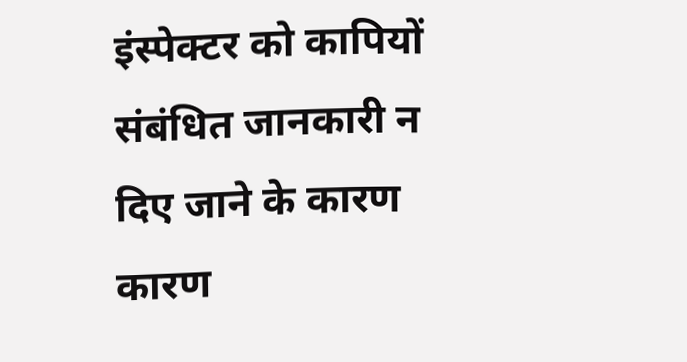इंस्पेक्टर को कापियों संबंधित जानकारी न दिए जाने के कारण कारण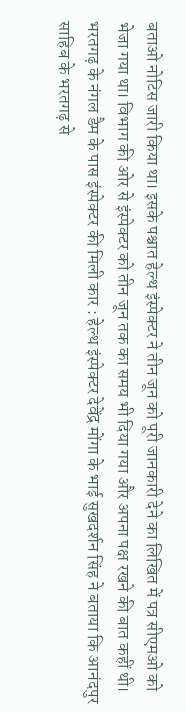बताओ नोटिस जारी किया था। इसके पश्चात हेल्थ इंस्पेक्टर ने तीन जून को पूरी जानकारी देने का लिखित में पत्र सीएमओ को भेजा गया था। विभाग की ओर से इंस्पेक्टर को तीन जून तक का समय भी दिया गया और अपना पक्ष रखने की बात कहीं थी।
भरतगढ़ के नंगल डैम के पास इंस्पेक्टर की मिली कार : हेल्थ इंस्पेक्टर देवेंद्र मोंगा के भाई सुखदर्शन सिंह ने बताया कि आनंदपुर साहिब के भरतगढ़ से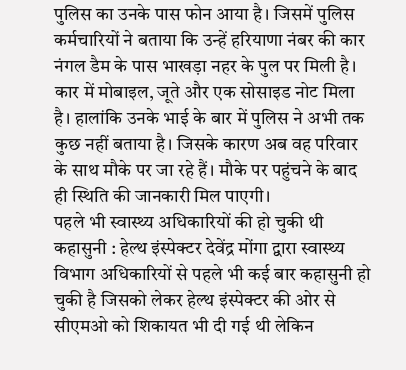पुलिस का उनके पास फोन आया है। जिसमें पुलिस कर्मचारियों ने बताया कि उन्हें हरियाणा नंबर की कार नंगल डैम के पास भाखड़ा नहर के पुल पर मिली है। कार में मोबाइल, जूते और एक सोसाइड नोट मिला है। हालांकि उनके भाई के बार में पुलिस ने अभी तक कुछ नहीं बताया है। जिसके कारण अब वह परिवार के साथ मौके पर जा रहे हैं। मौके पर पहुंचने के बाद ही स्थिति की जानकारी मिल पाएगी।
पहले भी स्वास्थ्य अधिकारियों की हो चुकी थी कहासुनी : हेल्थ इंस्पेक्टर देवेंद्र मोंगा द्वारा स्वास्थ्य विभाग अधिकारियों से पहले भी कई बार कहासुनी हो चुकी है जिसको लेकर हेल्थ इंस्पेक्टर की ओर से सीएमओ को शिकायत भी दी गई थी लेकिन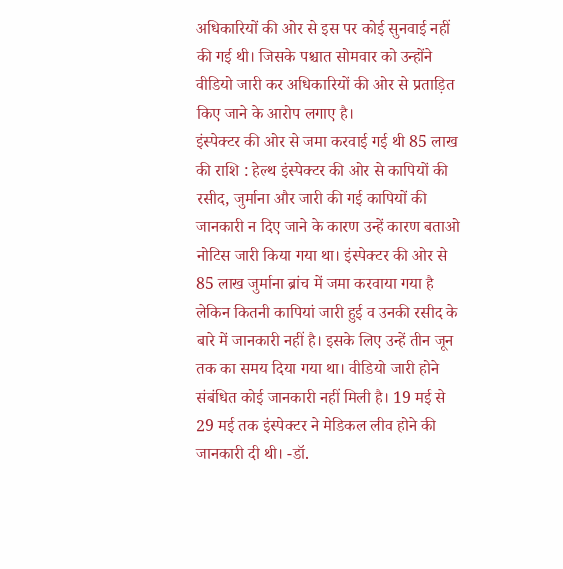अधिकारियों की ओर से इस पर कोई सुनवाई नहीं की गई थी। जिसके पश्चात सोमवार को उन्होंने वीडियो जारी कर अधिकारियों की ओर से प्रताड़ित किए जाने के आरोप लगाए है।
इंस्पेक्टर की ओर से जमा करवाई गई थी 85 लाख की राशि : हेल्थ इंस्पेक्टर की ओर से कापियों की रसीद, जुर्माना और जारी की गई कापियों की जानकारी न दिए जाने के कारण उन्हें कारण बताओ नोटिस जारी किया गया था। इंस्पेक्टर की ओर से 85 लाख जुर्माना ब्रांच में जमा करवाया गया है लेकिन कितनी कापियां जारी हुई व उनकी रसीद के बारे में जानकारी नहीं है। इसके लिए उन्हें तीन जून तक का समय दिया गया था। वीडियो जारी होने संबंधित कोई जानकारी नहीं मिली है। 19 मई से 29 मई तक इंस्पेक्टर ने मेडिकल लीव होने की जानकारी दी थी। -डॉ.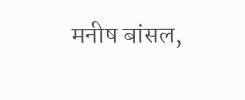मनीष बांसल,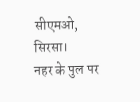सीएमओ, सिरसा।
नहर के पुल पर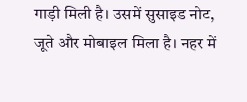गाड़ी मिली है। उसमें सुसाइड नोट, जूते और मोबाइल मिला है। नहर में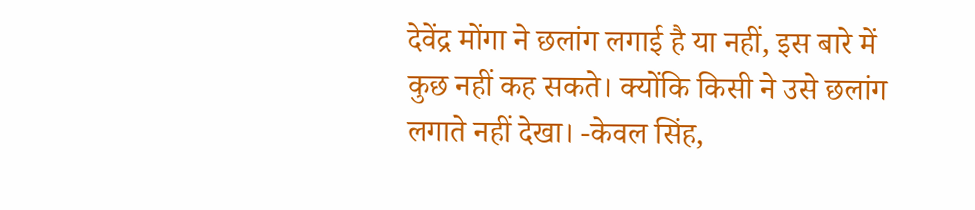देवेंद्र मोंगा ने छलांग लगाई है या नहीं, इस बारे में कुछ नहीं कह सकते। क्योंकि किसी ने उसे छलांग लगाते नहीं देखा। -केवल सिंह,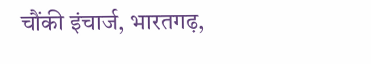चौंकी इंचार्ज, भारतगढ़,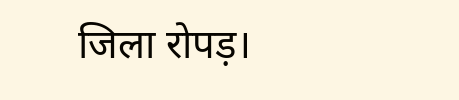जिला रोपड़।